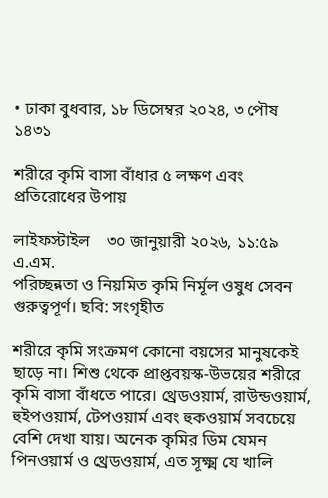• ঢাকা বুধবার, ১৮ ডিসেম্বর ২০২৪, ৩ পৌষ ১৪৩১

শরীরে কৃমি বাসা বাঁধার ৫ লক্ষণ এবং প্রতিরোধের উপায়

লাইফস্টাইল    ৩০ জানুয়ারী ২০২৬, ১১:৫৯ এ.এম.
পরিচ্ছন্নতা ও নিয়মিত কৃমি নির্মূল ওষুধ সেবন গুরুত্বপূর্ণ। ছবি: সংগৃহীত

শরীরে কৃমি সংক্রমণ কোনো বয়সের মানুষকেই ছাড়ে না। শিশু থেকে প্রাপ্তবয়স্ক-উভয়ের শরীরে কৃমি বাসা বাঁধতে পারে। থ্রেডওয়ার্ম, রাউন্ডওয়ার্ম, হুইপওয়ার্ম, টেপওয়ার্ম এবং হুকওয়ার্ম সবচেয়ে বেশি দেখা যায়। অনেক কৃমির ডিম যেমন পিনওয়ার্ম ও থ্রেডওয়ার্ম, এত সূক্ষ্ম যে খালি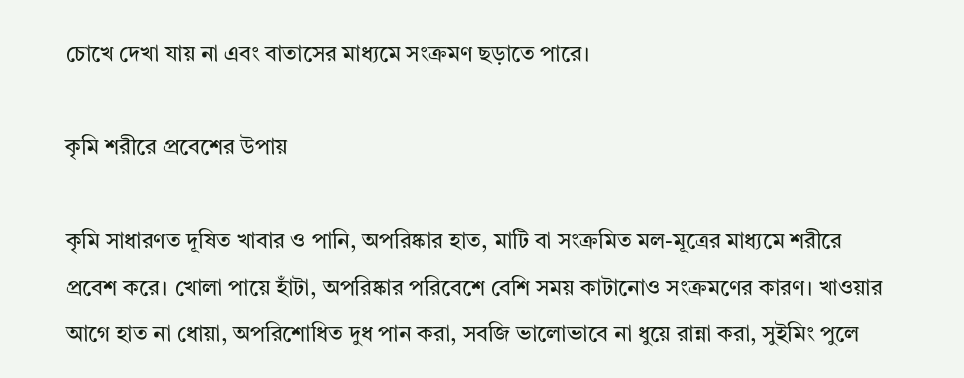চোখে দেখা যায় না এবং বাতাসের মাধ্যমে সংক্রমণ ছড়াতে পারে।

কৃমি শরীরে প্রবেশের উপায়

কৃমি সাধারণত দূষিত খাবার ও পানি, অপরিষ্কার হাত, মাটি বা সংক্রমিত মল-মূত্রের মাধ্যমে শরীরে প্রবেশ করে। খোলা পায়ে হাঁটা, অপরিষ্কার পরিবেশে বেশি সময় কাটানোও সংক্রমণের কারণ। খাওয়ার আগে হাত না ধোয়া, অপরিশোধিত দুধ পান করা, সবজি ভালোভাবে না ধুয়ে রান্না করা, সুইমিং পুলে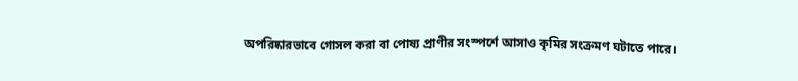অপরিষ্কারভাবে গোসল করা বা পোষ্য প্রাণীর সংস্পর্শে আসাও কৃমির সংক্রমণ ঘটাতে পারে।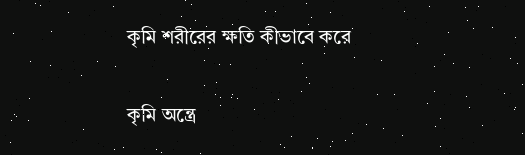কৃমি শরীরের ক্ষতি কীভাবে করে

কৃমি অন্ত্রে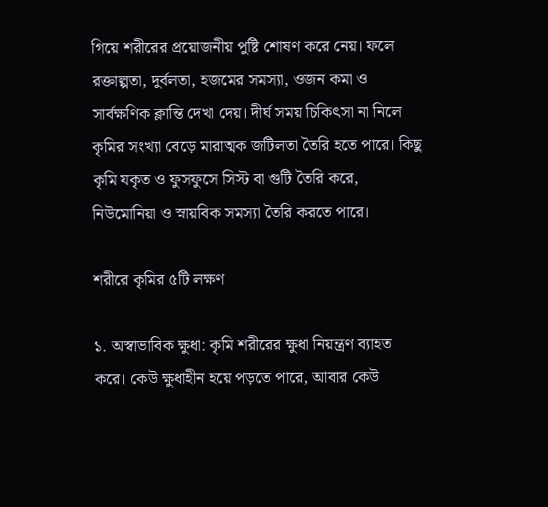গিয়ে শরীরের প্রয়োজনীয় পুষ্টি শোষণ করে নেয়। ফলে রক্তাল্পতা, দুর্বলতা, হজমের সমস্যা, ওজন কমা ও সার্বক্ষণিক ক্লান্তি দেখা দেয়। দীর্ঘ সময় চিকিৎসা না নিলে কৃমির সংখ্যা বেড়ে মারাত্মক জটিলতা তৈরি হতে পারে। কিছু কৃমি যকৃত ও ফুসফুসে সিস্ট বা গুটি তৈরি করে, নিউমোনিয়া ও স্নায়বিক সমস্যা তৈরি করতে পারে।

শরীরে কৃমির ৫টি লক্ষণ

১. অস্বাভাবিক ক্ষুধা: কৃমি শরীরের ক্ষুধা নিয়ন্ত্রণ ব্যাহত করে। কেউ ক্ষুধাহীন হয়ে পড়তে পারে, আবার কেউ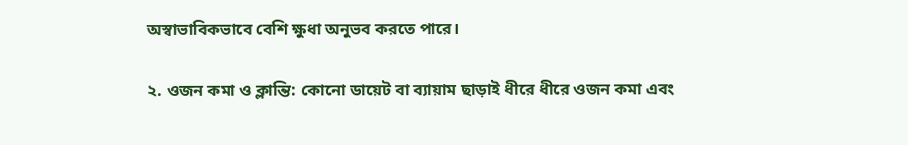অস্বাভাবিকভাবে বেশি ক্ষুধা অনুভব করতে পারে।

২. ওজন কমা ও ক্লান্তি: কোনো ডায়েট বা ব্যায়াম ছাড়াই ধীরে ধীরে ওজন কমা এবং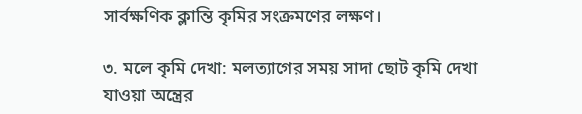সার্বক্ষণিক ক্লান্তি কৃমির সংক্রমণের লক্ষণ।

৩. মলে কৃমি দেখা: মলত্যাগের সময় সাদা ছোট কৃমি দেখা যাওয়া অন্ত্রের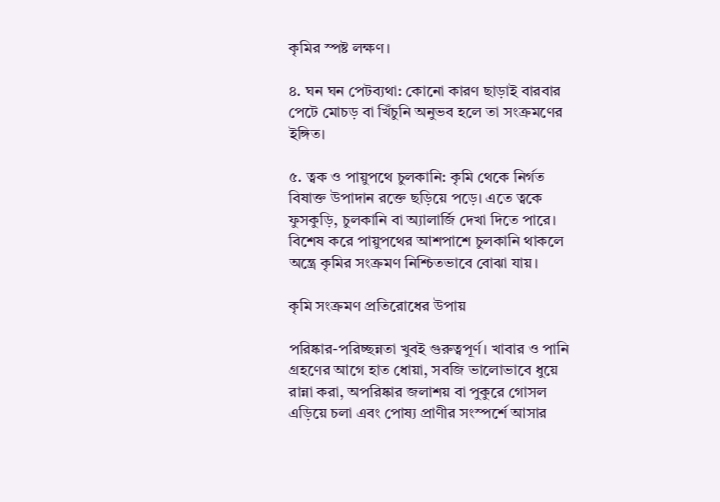কৃমির স্পষ্ট লক্ষণ।

৪. ঘন ঘন পেটব্যথা: কোনো কারণ ছাড়াই বারবার পেটে মোচড় বা খিঁচুনি অনুভব হলে তা সংক্রমণের ইঙ্গিত।

৫. ত্বক ও পায়ুপথে চুলকানি: কৃমি থেকে নির্গত বিষাক্ত উপাদান রক্তে ছড়িয়ে পড়ে। এতে ত্বকে ফুসকুড়ি, চুলকানি বা অ্যালার্জি দেখা দিতে পারে। বিশেষ করে পায়ুপথের আশপাশে চুলকানি থাকলে অন্ত্রে কৃমির সংক্রমণ নিশ্চিতভাবে বোঝা যায়।

কৃমি সংক্রমণ প্রতিরোধের উপায়

পরিষ্কার-পরিচ্ছন্নতা খুবই গুরুত্বপূর্ণ। খাবার ও পানি গ্রহণের আগে হাত ধোয়া, সবজি ভালোভাবে ধুয়ে রান্না করা, অপরিষ্কার জলাশয় বা পুকুরে গোসল এড়িয়ে চলা এবং পোষ্য প্রাণীর সংস্পর্শে আসার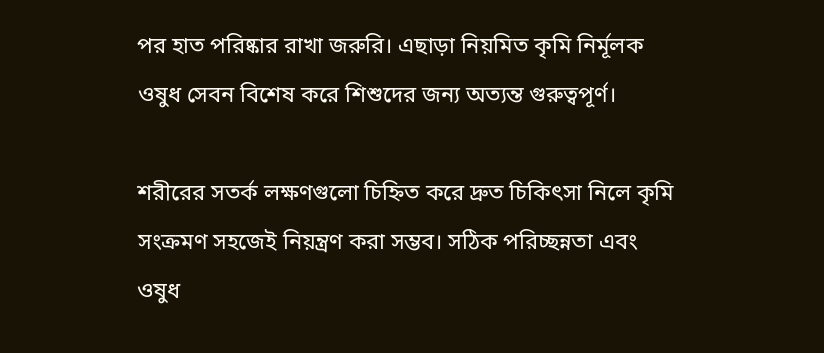পর হাত পরিষ্কার রাখা জরুরি। এছাড়া নিয়মিত কৃমি নির্মূলক ওষুধ সেবন বিশেষ করে শিশুদের জন্য অত্যন্ত গুরুত্বপূর্ণ।

শরীরের সতর্ক লক্ষণগুলো চিহ্নিত করে দ্রুত চিকিৎসা নিলে কৃমি সংক্রমণ সহজেই নিয়ন্ত্রণ করা সম্ভব। সঠিক পরিচ্ছন্নতা এবং ওষুধ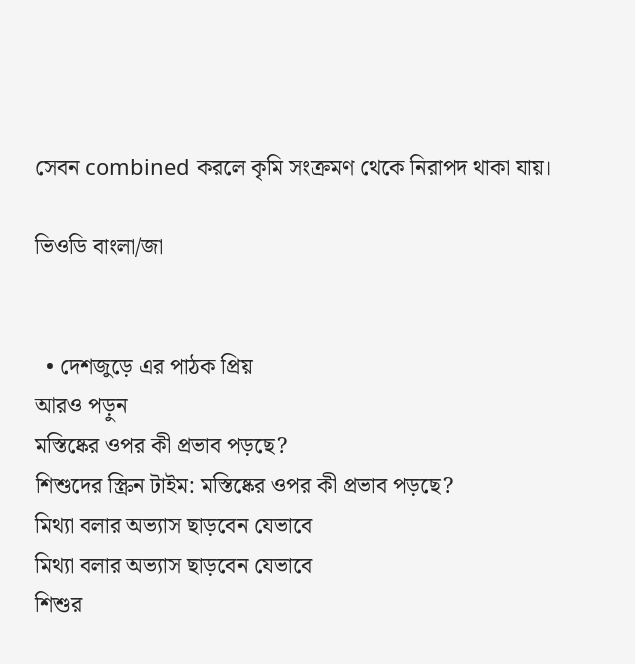সেবন combined করলে কৃমি সংক্রমণ থেকে নিরাপদ থাকা যায়।

ভিওডি বাংলা/জা


  • দেশজুড়ে এর পাঠক প্রিয়
আরও পড়ুন
মস্তিষ্কের ওপর কী প্রভাব পড়ছে?
শিশুদের স্ক্রিন টাইম: মস্তিষ্কের ওপর কী প্রভাব পড়ছে?
মিথ্যা বলার অভ্যাস ছাড়বেন যেভাবে
মিথ্যা বলার অভ্যাস ছাড়বেন যেভাবে
শিশুর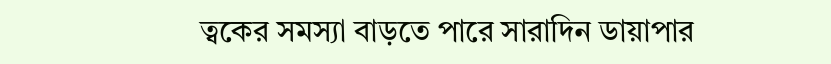ত্বকের সমস্যা বাড়তে পারে সারাদিন ডায়াপার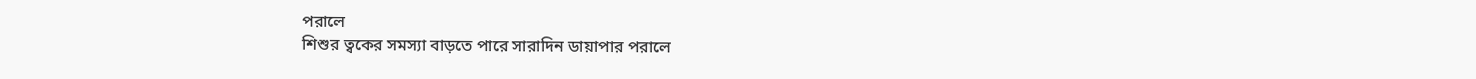পরালে
শিশুর ত্বকের সমস্যা বাড়তে পারে সারাদিন ডায়াপার পরালে